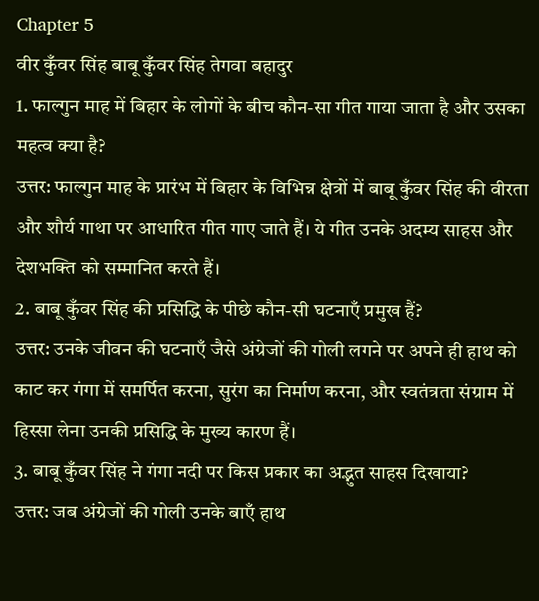Chapter 5
वीर कुँवर सिंह बाबू कुँवर सिंह तेगवा बहादुर
1. फाल्गुन माह में बिहार के लोगों के बीच कौन-सा गीत गाया जाता है और उसका महत्व क्या है?
उत्तर: फाल्गुन माह के प्रारंभ में बिहार के विभिन्न क्षेत्रों में बाबू कुँवर सिंह की वीरता और शौर्य गाथा पर आधारित गीत गाए जाते हैं। ये गीत उनके अदम्य साहस और देशभक्ति को सम्मानित करते हैं।
2. बाबू कुँवर सिंह की प्रसिद्धि के पीछे कौन-सी घटनाएँ प्रमुख हैं?
उत्तर: उनके जीवन की घटनाएँ जैसे अंग्रेजों की गोली लगने पर अपने ही हाथ को काट कर गंगा में समर्पित करना, सुरंग का निर्माण करना, और स्वतंत्रता संग्राम में हिस्सा लेना उनकी प्रसिद्धि के मुख्य कारण हैं।
3. बाबू कुँवर सिंह ने गंगा नदी पर किस प्रकार का अद्भुत साहस दिखाया?
उत्तर: जब अंग्रेजों की गोली उनके बाएँ हाथ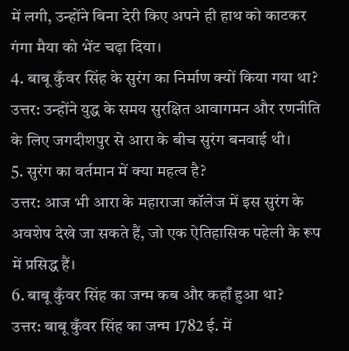में लगी, उन्होंने बिना देरी किए अपने ही हाथ को काटकर गंगा मैया को भेंट चढ़ा दिया।
4. बाबू कुँवर सिंह के सुरंग का निर्माण क्यों किया गया था?
उत्तर: उन्होंने युद्ध के समय सुरक्षित आवागमन और रणनीति के लिए जगदीशपुर से आरा के बीच सुरंग बनवाई थी।
5. सुरंग का वर्तमान में क्या महत्व है?
उत्तर: आज भी आरा के महाराजा कॉलेज में इस सुरंग के अवशेष देखे जा सकते हैं, जो एक ऐतिहासिक पहेली के रूप में प्रसिद्ध हैं।
6. बाबू कुँवर सिंह का जन्म कब और कहाँ हुआ था?
उत्तर: बाबू कुँवर सिंह का जन्म 1782 ई. में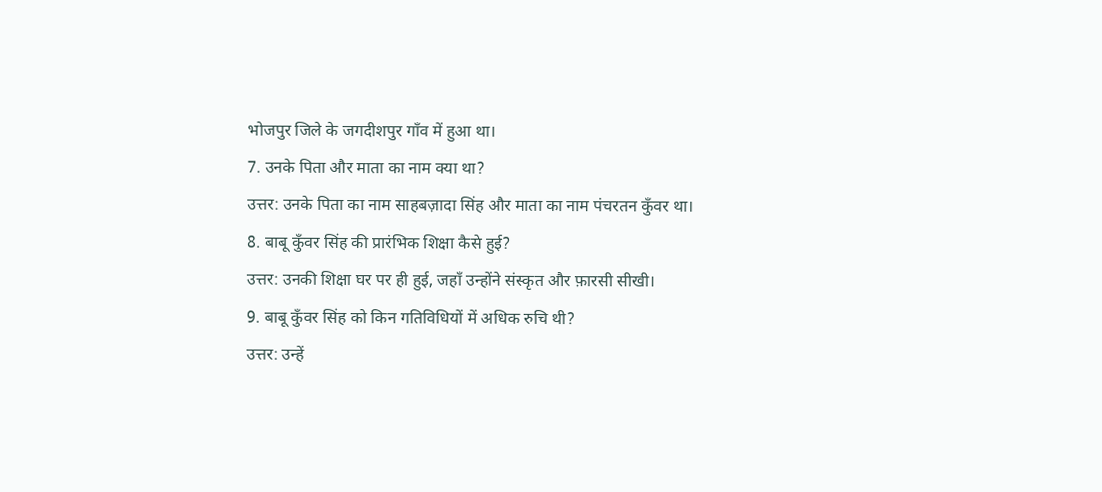भोजपुर जिले के जगदीशपुर गाँव में हुआ था।
7. उनके पिता और माता का नाम क्या था?
उत्तर: उनके पिता का नाम साहबज़ादा सिंह और माता का नाम पंचरतन कुँवर था।
8. बाबू कुँवर सिंह की प्रारंभिक शिक्षा कैसे हुई?
उत्तर: उनकी शिक्षा घर पर ही हुई, जहाँ उन्होंने संस्कृत और फ़ारसी सीखी।
9. बाबू कुँवर सिंह को किन गतिविधियों में अधिक रुचि थी?
उत्तर: उन्हें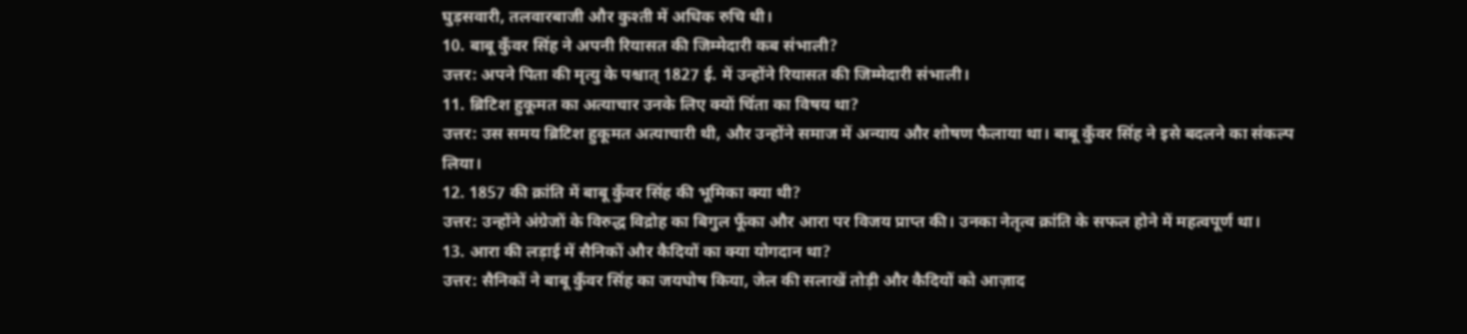घुड़सवारी, तलवारबाजी और कुश्ती में अधिक रुचि थी।
10. बाबू कुँवर सिंह ने अपनी रियासत की जिम्मेदारी कब संभाली?
उत्तर: अपने पिता की मृत्यु के पश्चात् 1827 ई. में उन्होंने रियासत की जिम्मेदारी संभाली।
11. ब्रिटिश हुकूमत का अत्याचार उनके लिए क्यों चिंता का विषय था?
उत्तर: उस समय ब्रिटिश हुकूमत अत्याचारी थी, और उन्होंने समाज में अन्याय और शोषण फैलाया था। बाबू कुँवर सिंह ने इसे बदलने का संकल्प लिया।
12. 1857 की क्रांति में बाबू कुँवर सिंह की भूमिका क्या थी?
उत्तर: उन्होंने अंग्रेजों के विरुद्ध विद्रोह का बिगुल फूँका और आरा पर विजय प्राप्त की। उनका नेतृत्व क्रांति के सफल होने में महत्वपूर्ण था।
13. आरा की लड़ाई में सैनिकों और कैदियों का क्या योगदान था?
उत्तर: सैनिकों ने बाबू कुँवर सिंह का जयघोष किया, जेल की सलाखें तोड़ी और कैदियों को आज़ाद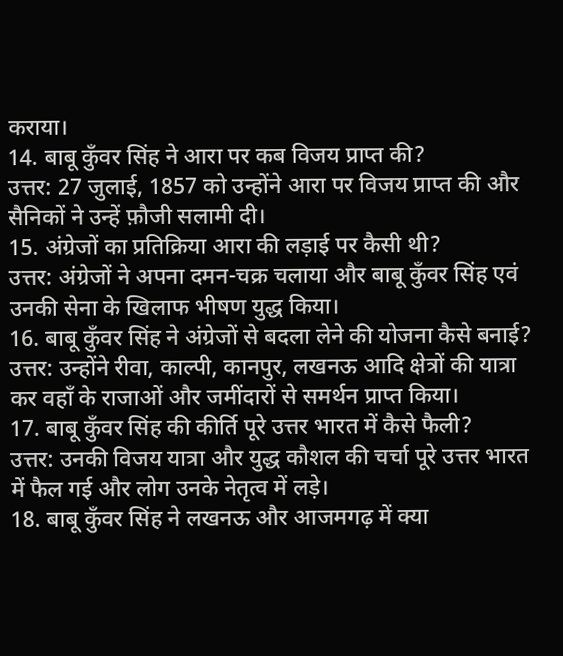कराया।
14. बाबू कुँवर सिंह ने आरा पर कब विजय प्राप्त की?
उत्तर: 27 जुलाई, 1857 को उन्होंने आरा पर विजय प्राप्त की और सैनिकों ने उन्हें फ़ौजी सलामी दी।
15. अंग्रेजों का प्रतिक्रिया आरा की लड़ाई पर कैसी थी?
उत्तर: अंग्रेजों ने अपना दमन-चक्र चलाया और बाबू कुँवर सिंह एवं उनकी सेना के खिलाफ भीषण युद्ध किया।
16. बाबू कुँवर सिंह ने अंग्रेजों से बदला लेने की योजना कैसे बनाई?
उत्तर: उन्होंने रीवा, काल्पी, कानपुर, लखनऊ आदि क्षेत्रों की यात्रा कर वहाँ के राजाओं और जमींदारों से समर्थन प्राप्त किया।
17. बाबू कुँवर सिंह की कीर्ति पूरे उत्तर भारत में कैसे फैली?
उत्तर: उनकी विजय यात्रा और युद्ध कौशल की चर्चा पूरे उत्तर भारत में फैल गई और लोग उनके नेतृत्व में लड़े।
18. बाबू कुँवर सिंह ने लखनऊ और आजमगढ़ में क्या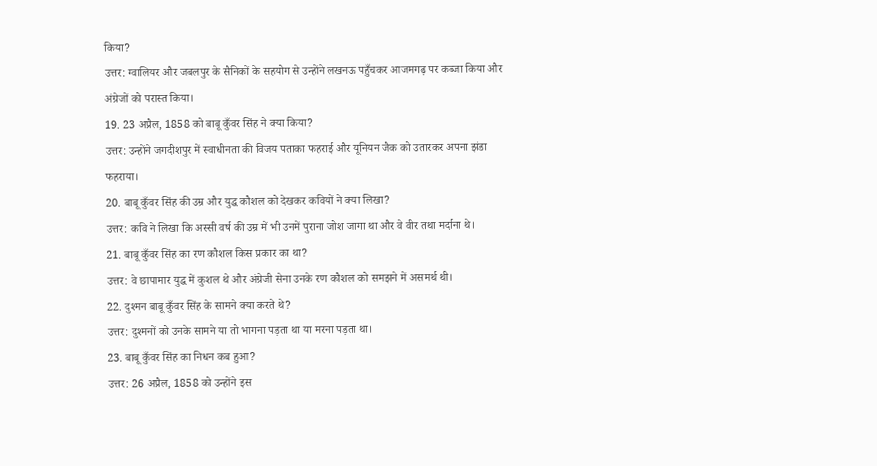किया?
उत्तर: ग्वालियर और जबलपुर के सैनिकों के सहयोग से उन्होंने लखनऊ पहुँचकर आजमगढ़ पर कब्जा किया और अंग्रेजों को परास्त किया।
19. 23 अप्रैल, 1858 को बाबू कुँवर सिंह ने क्या किया?
उत्तर: उन्होंने जगदीशपुर में स्वाधीनता की विजय पताका फहराई और यूनियन जैक को उतारकर अपना झंडा फहराया।
20. बाबू कुँवर सिंह की उम्र और युद्ध कौशल को देखकर कवियों ने क्या लिखा?
उत्तर: कवि ने लिखा कि अस्सी वर्ष की उम्र में भी उनमें पुराना जोश जागा था और वे वीर तथा मर्दाना थे।
21. बाबू कुँवर सिंह का रण कौशल किस प्रकार का था?
उत्तर: वे छापामार युद्ध में कुशल थे और अंग्रेजी सेना उनके रण कौशल को समझने में असमर्थ थी।
22. दुश्मन बाबू कुँवर सिंह के सामने क्या करते थे?
उत्तर: दुश्मनों को उनके सामने या तो भागना पड़ता था या मरना पड़ता था।
23. बाबू कुँवर सिंह का निधन कब हुआ?
उत्तर: 26 अप्रैल, 1858 को उन्होंने इस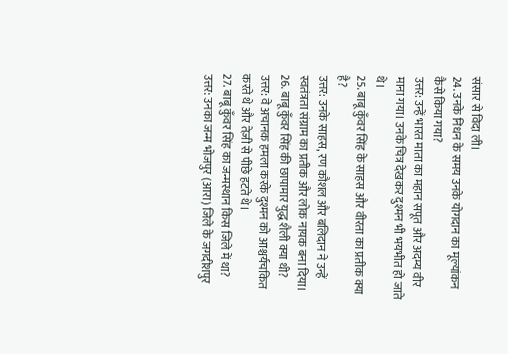संसार से विदा ली।
24. उनके निधन के समय उनके योगदान का मूल्यांकन कैसे किया गया?
उत्तर: उन्हें भारत माता का महान सपूत और अदम्य वीर माना गया। उनके चित्र देखकर दुश्मन भी भयभीत हो जाते थे।
25. बाबू कुँवर सिंह के साहस और वीरता का प्रतीक क्या है?
उत्तर: उनके साहस, रण कौशल और बलिदान ने उन्हें स्वतंत्रता संग्राम का प्रतीक और लोक नायक बना दिया।
26. बाबू कुँवर सिंह की छापामार युद्ध शैली क्या थी?
उत्तर: वे अचानक हमला करके दुश्मन को आश्चर्यचकित करते थे और तेज़ी से पीछे हटते थे।
27. बाबू कुँवर सिंह का जन्मस्थान किस जिले में था?
उत्तर: उनका जन्म भोजपुर (आरा) जिले के जगदीशपुर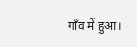गाँव में हुआ।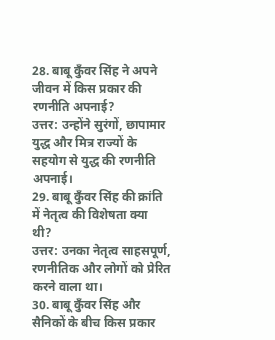28. बाबू कुँवर सिंह ने अपने जीवन में किस प्रकार की रणनीति अपनाई?
उत्तर: उन्होंने सुरंगों, छापामार युद्ध और मित्र राज्यों के सहयोग से युद्ध की रणनीति अपनाई।
29. बाबू कुँवर सिंह की क्रांति में नेतृत्व की विशेषता क्या थी?
उत्तर: उनका नेतृत्व साहसपूर्ण, रणनीतिक और लोगों को प्रेरित करने वाला था।
30. बाबू कुँवर सिंह और सैनिकों के बीच किस प्रकार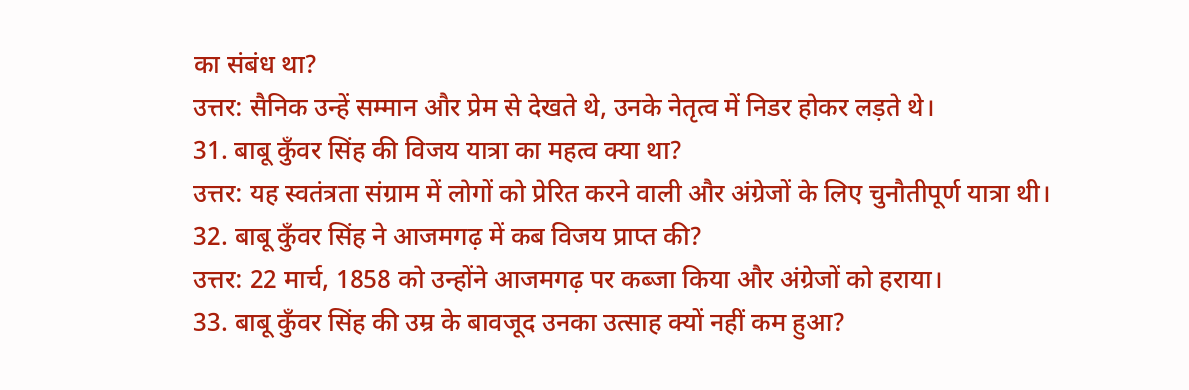का संबंध था?
उत्तर: सैनिक उन्हें सम्मान और प्रेम से देखते थे, उनके नेतृत्व में निडर होकर लड़ते थे।
31. बाबू कुँवर सिंह की विजय यात्रा का महत्व क्या था?
उत्तर: यह स्वतंत्रता संग्राम में लोगों को प्रेरित करने वाली और अंग्रेजों के लिए चुनौतीपूर्ण यात्रा थी।
32. बाबू कुँवर सिंह ने आजमगढ़ में कब विजय प्राप्त की?
उत्तर: 22 मार्च, 1858 को उन्होंने आजमगढ़ पर कब्जा किया और अंग्रेजों को हराया।
33. बाबू कुँवर सिंह की उम्र के बावजूद उनका उत्साह क्यों नहीं कम हुआ?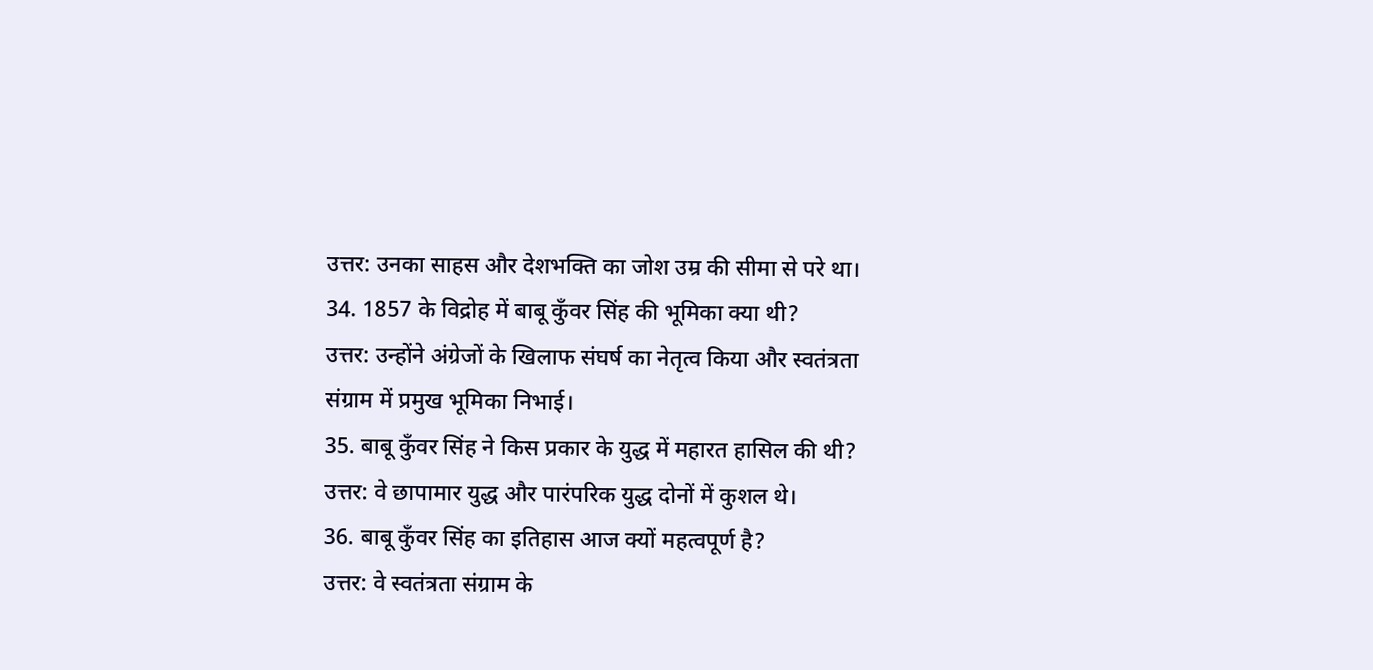उत्तर: उनका साहस और देशभक्ति का जोश उम्र की सीमा से परे था।
34. 1857 के विद्रोह में बाबू कुँवर सिंह की भूमिका क्या थी?
उत्तर: उन्होंने अंग्रेजों के खिलाफ संघर्ष का नेतृत्व किया और स्वतंत्रता संग्राम में प्रमुख भूमिका निभाई।
35. बाबू कुँवर सिंह ने किस प्रकार के युद्ध में महारत हासिल की थी?
उत्तर: वे छापामार युद्ध और पारंपरिक युद्ध दोनों में कुशल थे।
36. बाबू कुँवर सिंह का इतिहास आज क्यों महत्वपूर्ण है?
उत्तर: वे स्वतंत्रता संग्राम के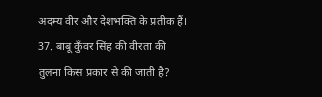अदम्य वीर और देशभक्ति के प्रतीक हैं।
37. बाबू कुँवर सिंह की वीरता की तुलना किस प्रकार से की जाती है?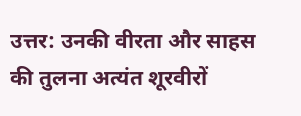उत्तर: उनकी वीरता और साहस की तुलना अत्यंत शूरवीरों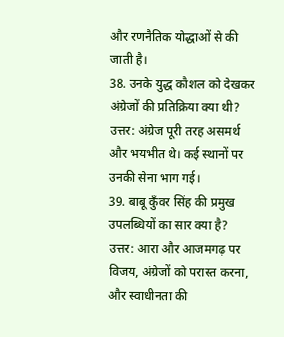और रणनैतिक योद्धाओं से की जाती है।
38. उनके युद्ध कौशल को देखकर अंग्रेजों की प्रतिक्रिया क्या थी?
उत्तर: अंग्रेज पूरी तरह असमर्थ और भयभीत थे। कई स्थानों पर उनकी सेना भाग गई।
39. बाबू कुँवर सिंह की प्रमुख उपलब्धियों का सार क्या है?
उत्तर: आरा और आजमगढ़ पर विजय, अंग्रेजों को परास्त करना, और स्वाधीनता की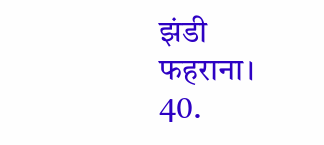झंडी फहराना।
40.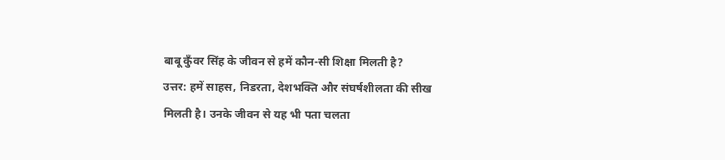बाबू कुँवर सिंह के जीवन से हमें कौन-सी शिक्षा मिलती है?
उत्तर: हमें साहस, निडरता, देशभक्ति और संघर्षशीलता की सीख मिलती है। उनके जीवन से यह भी पता चलता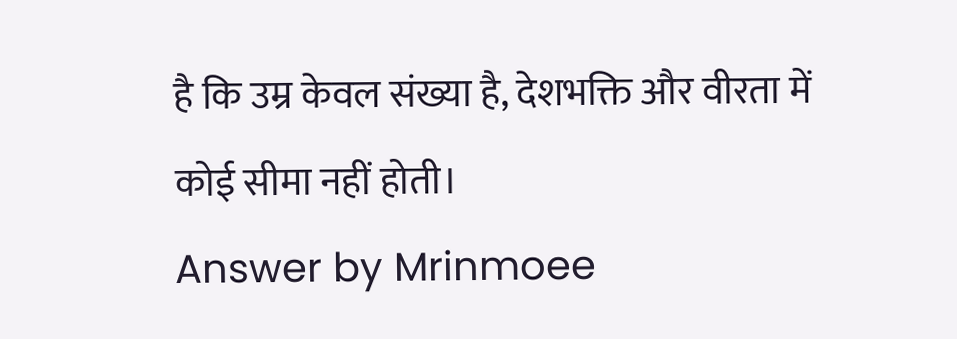है कि उम्र केवल संख्या है, देशभक्ति और वीरता में कोई सीमा नहीं होती।
Answer by Mrinmoee